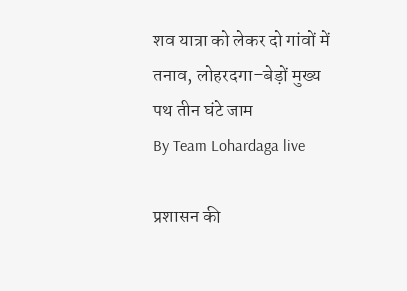शव यात्रा को लेकर दो गांवों में तनाव, लोहरदगा–बेड़ों मुख्य पथ तीन घंटे जाम
By Team Lohardaga live

प्रशासन की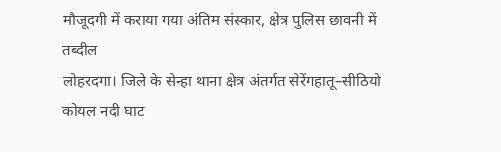मौजूदगी में कराया गया अंतिम संस्कार, क्षेत्र पुलिस छावनी में तब्दील
लोहरदगा। जिले के सेन्हा थाना क्षेत्र अंतर्गत सेरेंगहातू–सीठियो कोयल नदी घाट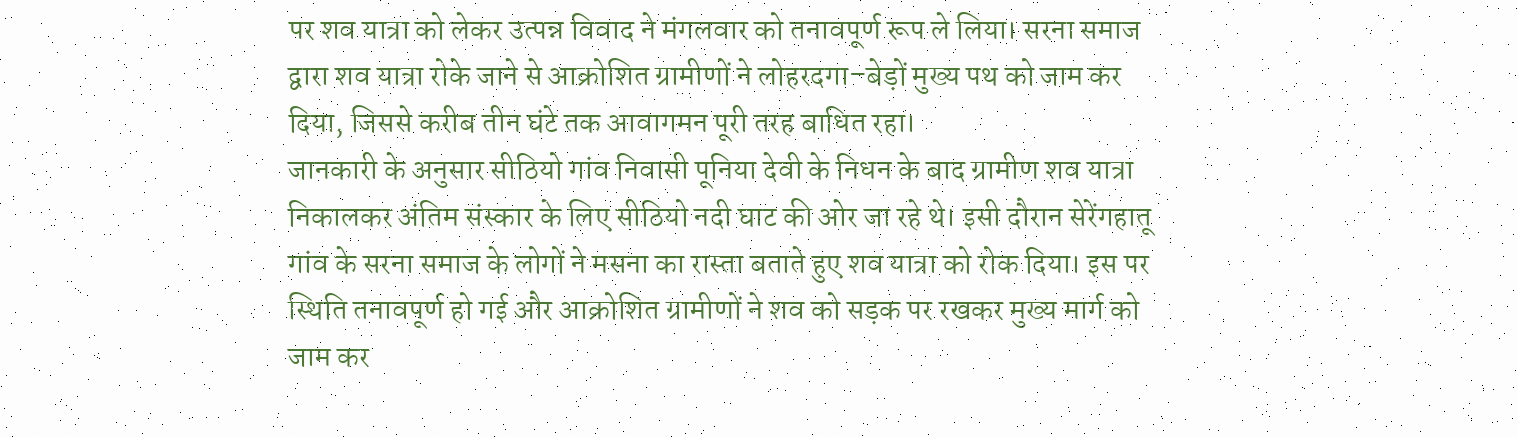पर शव यात्रा को लेकर उत्पन्न विवाद ने मंगलवार को तनावपूर्ण रूप ले लिया। सरना समाज द्वारा शव यात्रा रोके जाने से आक्रोशित ग्रामीणों ने लोहरदगा–बेड़ों मुख्य पथ को जाम कर दिया, जिससे करीब तीन घंटे तक आवागमन पूरी तरह बाधित रहा।
जानकारी के अनुसार सीठियो गांव निवासी पूनिया देवी के निधन के बाद ग्रामीण शव यात्रा निकालकर अंतिम संस्कार के लिए सीठियो नदी घाट की ओर जा रहे थे। इसी दौरान सेरेंगहातू गांव के सरना समाज के लोगों ने मसना का रास्ता बताते हुए शव यात्रा को रोक दिया। इस पर स्थिति तनावपूर्ण हो गई और आक्रोशित ग्रामीणों ने शव को सड़क पर रखकर मुख्य मार्ग को जाम कर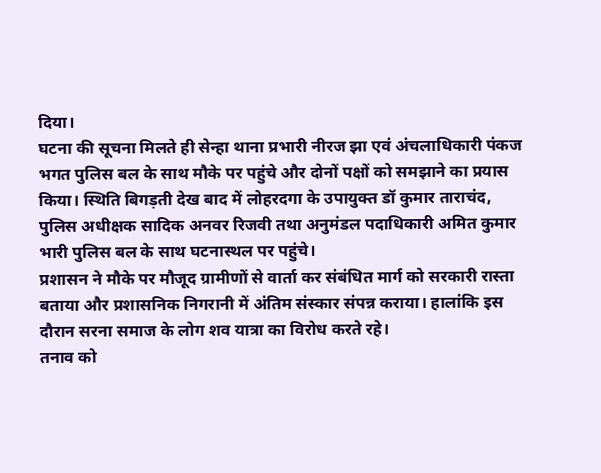दिया।
घटना की सूचना मिलते ही सेन्हा थाना प्रभारी नीरज झा एवं अंचलाधिकारी पंकज भगत पुलिस बल के साथ मौके पर पहुंचे और दोनों पक्षों को समझाने का प्रयास किया। स्थिति बिगड़ती देख बाद में लोहरदगा के उपायुक्त डॉ कुमार ताराचंद, पुलिस अधीक्षक सादिक अनवर रिजवी तथा अनुमंडल पदाधिकारी अमित कुमार भारी पुलिस बल के साथ घटनास्थल पर पहुंचे।
प्रशासन ने मौके पर मौजूद ग्रामीणों से वार्ता कर संबंधित मार्ग को सरकारी रास्ता बताया और प्रशासनिक निगरानी में अंतिम संस्कार संपन्न कराया। हालांकि इस दौरान सरना समाज के लोग शव यात्रा का विरोध करते रहे।
तनाव को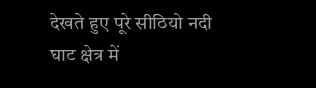देखते हुए पूरे सीठियो नदी घाट क्षेत्र में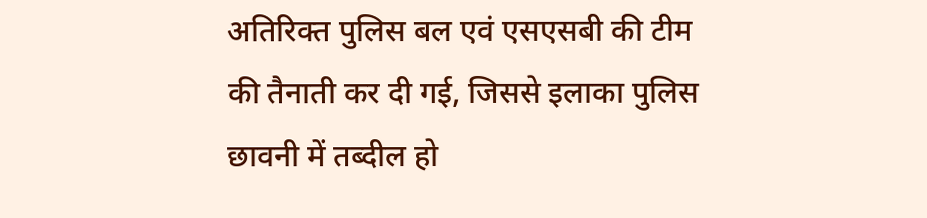अतिरिक्त पुलिस बल एवं एसएसबी की टीम की तैनाती कर दी गई, जिससे इलाका पुलिस छावनी में तब्दील हो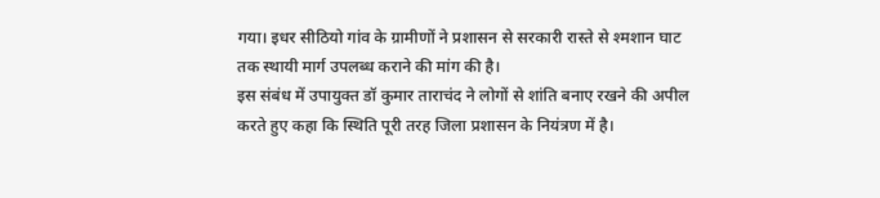गया। इधर सीठियो गांव के ग्रामीणों ने प्रशासन से सरकारी रास्ते से श्मशान घाट तक स्थायी मार्ग उपलब्ध कराने की मांग की है।
इस संबंध में उपायुक्त डॉ कुमार ताराचंद ने लोगों से शांति बनाए रखने की अपील करते हुए कहा कि स्थिति पूरी तरह जिला प्रशासन के नियंत्रण में है।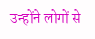उन्होंने लोगों से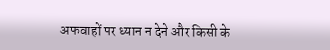अफवाहों पर ध्यान न देने और किसी के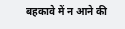बहकावे में न आने की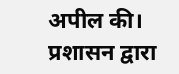अपील की। प्रशासन द्वारा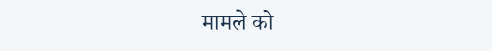मामले को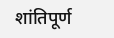शांतिपूर्ण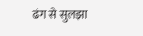ढंग से सुलझा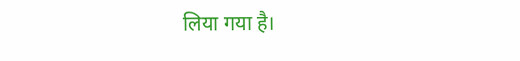लिया गया है।